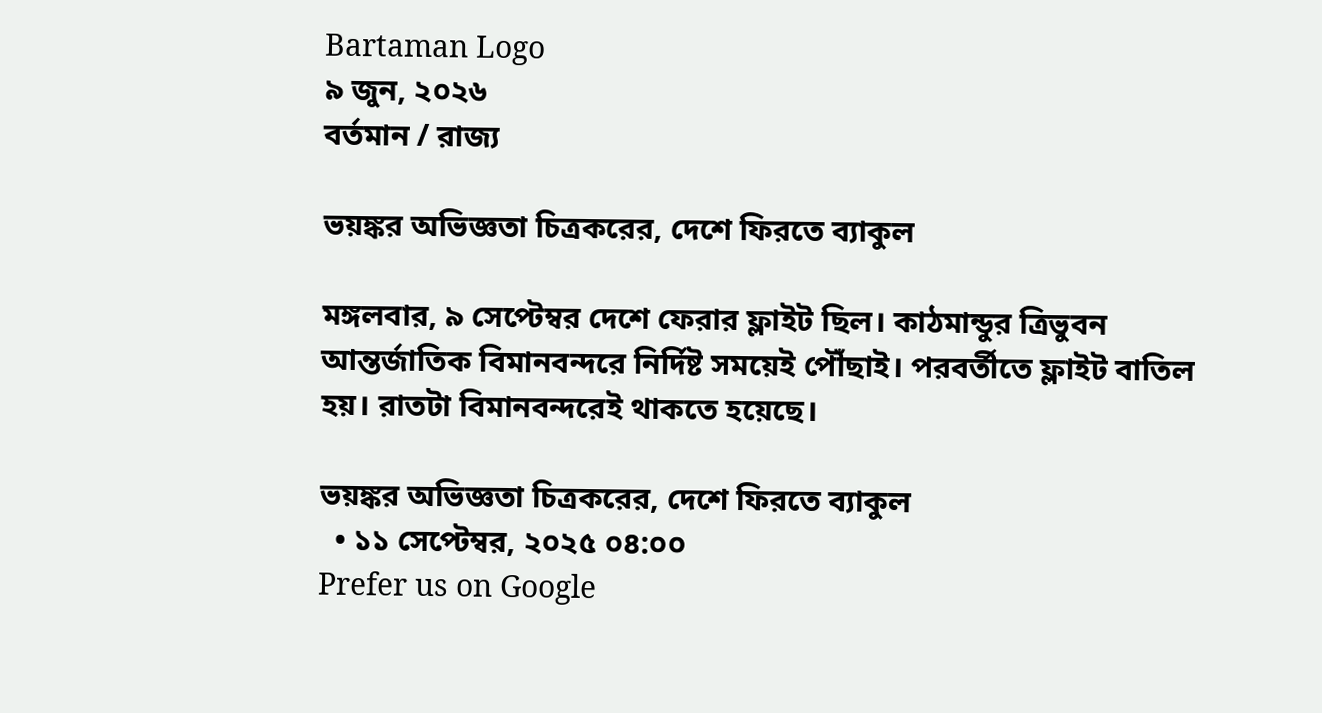Bartaman Logo
৯ জুন, ২০২৬
বর্তমান / রাজ্য

ভয়ঙ্কর অভিজ্ঞতা চিত্রকরের, দেশে ফিরতে ব্যাকুল

মঙ্গলবার, ৯ সেপ্টেম্বর দেশে ফেরার ফ্লাইট ছিল। কাঠমান্ডুর ত্রিভুবন আন্তর্জাতিক বিমানবন্দরে নির্দিষ্ট সময়েই পৌঁছাই। পরবর্তীতে ফ্লাইট বাতিল হয়। রাতটা বিমানবন্দরেই থাকতে হয়েছে।

ভয়ঙ্কর অভিজ্ঞতা চিত্রকরের, দেশে ফিরতে ব্যাকুল
  • ১১ সেপ্টেম্বর, ২০২৫ ০৪:০০
Prefer us on Google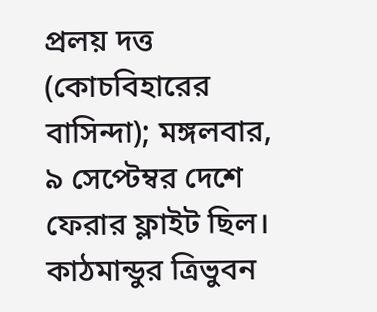প্রলয় দত্ত (কোচবিহারের বাসিন্দা); মঙ্গলবার, ৯ সেপ্টেম্বর দেশে ফেরার ফ্লাইট ছিল। কাঠমান্ডুর ত্রিভুবন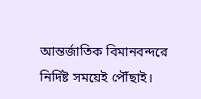আন্তর্জাতিক বিমানবন্দরে নির্দিষ্ট সময়েই পৌঁছাই।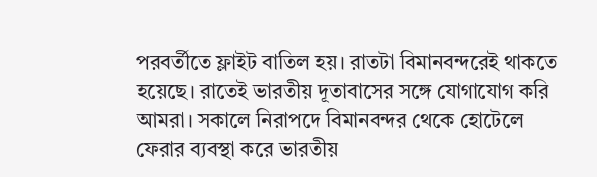পরবর্তীতে ফ্লাইট বাতিল হয়। রাতটা বিমানবন্দরেই থাকতে হয়েছে। রাতেই ভারতীয় দূতাবাসের সঙ্গে যোগাযোগ করি আমরা। সকালে নিরাপদে বিমানবন্দর থেকে হোটেলে ফেরার ব্যবস্থা করে ভারতীয়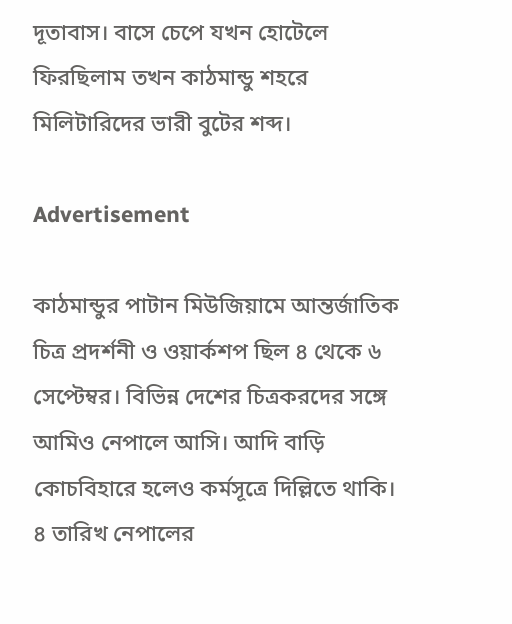দূতাবাস। বাসে চেপে যখন হোটেলে ফিরছিলাম তখন কাঠমান্ডু শহরে মিলিটারিদের ভারী বুটের শব্দ।

Advertisement

কাঠমান্ডুর পাটান মিউজিয়ামে আন্তর্জাতিক চিত্র প্রদর্শনী ও ওয়ার্কশপ ছিল ৪ থেকে ৬ সেপ্টেম্বর। বিভিন্ন দেশের চিত্রকরদের সঙ্গে আমিও নেপালে আসি। আদি বাড়ি কোচবিহারে হলেও কর্মসূত্রে দিল্লিতে থাকি। ৪ তারিখ নেপালের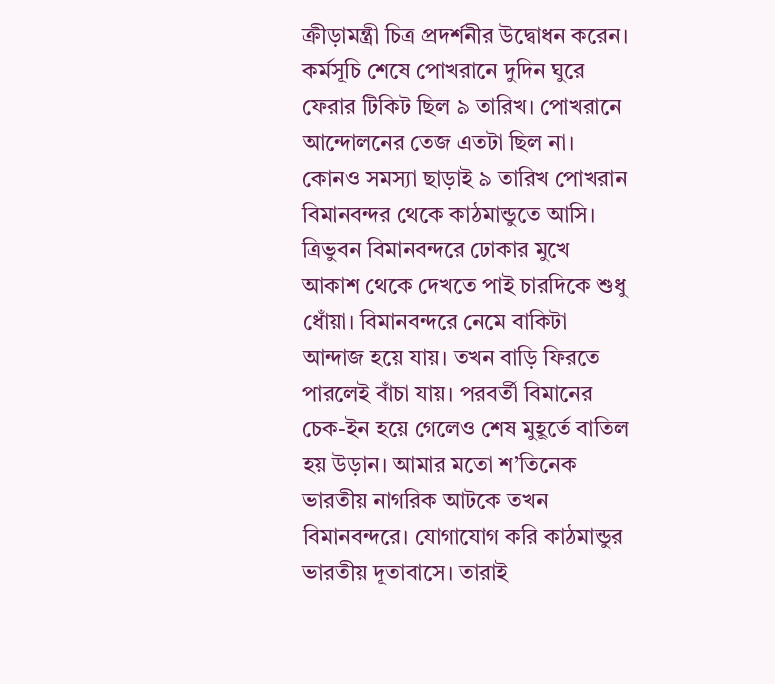ক্রীড়ামন্ত্রী চিত্র প্রদর্শনীর উদ্বোধন করেন। কর্মসূচি শেষে পোখরানে দুদিন ঘুরে ফেরার টিকিট ছিল ৯ তারিখ। পোখরানে আন্দোলনের তেজ এতটা ছিল না। কোনও সমস্যা ছাড়াই ৯ তারিখ পোখরান বিমানবন্দর থেকে কাঠমান্ডুতে আসি। ত্রিভুবন বিমানবন্দরে ঢোকার মুখে আকাশ থেকে দেখতে পাই চারদিকে শুধু ধোঁয়া। বিমানবন্দরে নেমে বাকিটা আন্দাজ হয়ে যায়। তখন বাড়ি ফিরতে পারলেই বাঁচা যায়। পরবর্তী বিমানের চেক-ইন হয়ে গেলেও শেষ মুহূর্তে বাতিল হয় উড়ান। আমার মতো শ’তিনেক ভারতীয় নাগরিক আটকে তখন বিমানবন্দরে। যোগাযোগ করি কাঠমান্ডুর ভারতীয় দূতাবাসে। তারাই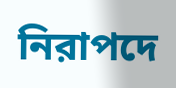নিরাপদে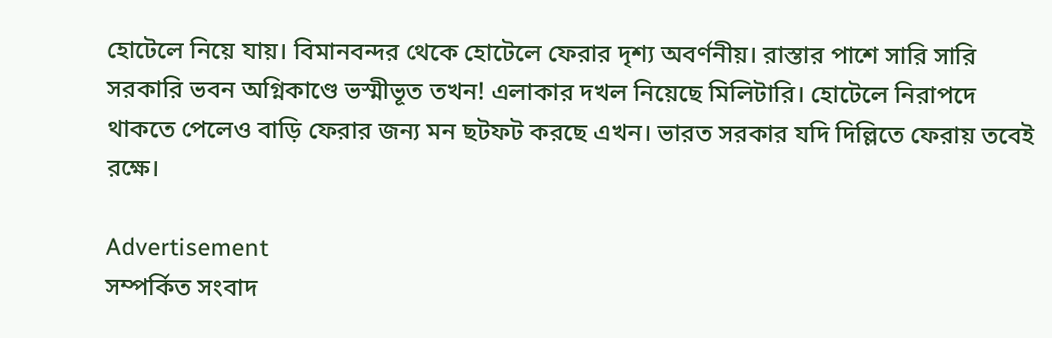হোটেলে নিয়ে যায়। বিমানবন্দর থেকে হোটেলে ফেরার দৃশ্য অবর্ণনীয়। রাস্তার পাশে সারি সারি সরকারি ভবন অগ্নিকাণ্ডে ভস্মীভূত তখন! এলাকার দখল নিয়েছে মিলিটারি। হোটেলে নিরাপদে থাকতে পেলেও বাড়ি ফেরার জন্য মন ছটফট করছে এখন। ভারত সরকার যদি দিল্লিতে ফেরায় তবেই রক্ষে।

Advertisement
সম্পর্কিত সংবাদ